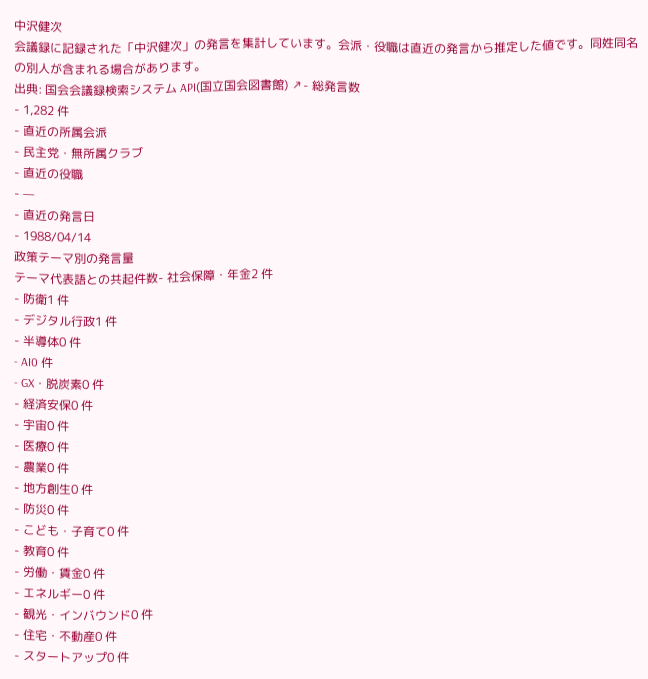中沢健次
会議録に記録された「中沢健次」の発言を集計しています。会派・役職は直近の発言から推定した値です。同姓同名の別人が含まれる場合があります。
出典: 国会会議録検索システム API(国立国会図書館) ↗- 総発言数
- 1,282 件
- 直近の所属会派
- 民主党・無所属クラブ
- 直近の役職
- —
- 直近の発言日
- 1988/04/14
政策テーマ別の発言量
テーマ代表語との共起件数- 社会保障・年金2 件
- 防衛1 件
- デジタル行政1 件
- 半導体0 件
- AI0 件
- GX・脱炭素0 件
- 経済安保0 件
- 宇宙0 件
- 医療0 件
- 農業0 件
- 地方創生0 件
- 防災0 件
- こども・子育て0 件
- 教育0 件
- 労働・賃金0 件
- エネルギー0 件
- 観光・インバウンド0 件
- 住宅・不動産0 件
- スタートアップ0 件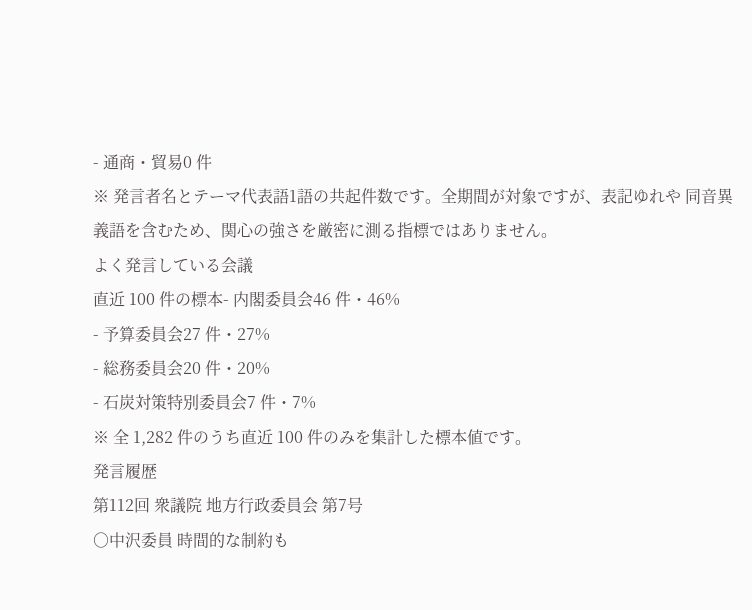- 通商・貿易0 件
※ 発言者名とテーマ代表語1語の共起件数です。全期間が対象ですが、表記ゆれや 同音異義語を含むため、関心の強さを厳密に測る指標ではありません。
よく発言している会議
直近 100 件の標本- 内閣委員会46 件・46%
- 予算委員会27 件・27%
- 総務委員会20 件・20%
- 石炭対策特別委員会7 件・7%
※ 全 1,282 件のうち直近 100 件のみを集計した標本値です。
発言履歴
第112回 衆議院 地方行政委員会 第7号
○中沢委員 時間的な制約も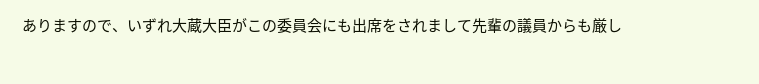ありますので、いずれ大蔵大臣がこの委員会にも出席をされまして先輩の議員からも厳し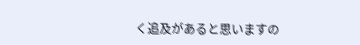く追及があると思いますの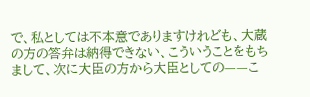で、私としては不本意でありますけれども、大蔵の方の答弁は納得できない、こういうことをもちまして、次に大臣の方から大臣としての——こ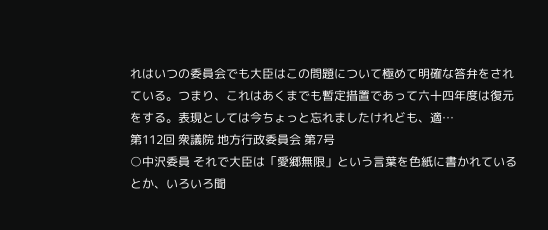れはいつの委員会でも大臣はこの問題について極めて明確な答弁をされている。つまり、これはあくまでも暫定措置であって六十四年度は復元をする。表現としては今ちょっと忘れましたけれども、適…
第112回 衆議院 地方行政委員会 第7号
○中沢委員 それで大臣は「愛郷無限」という言葉を色紙に書かれているとか、いろいろ聞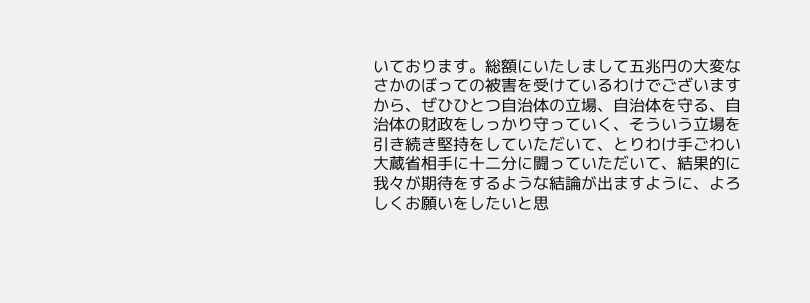いております。総額にいたしまして五兆円の大変なさかのぼっての被害を受けているわけでございますから、ぜひひとつ自治体の立場、自治体を守る、自治体の財政をしっかり守っていく、そういう立場を引き続き堅持をしていただいて、とりわけ手ごわい大蔵省相手に十二分に闘っていただいて、結果的に我々が期待をするような結論が出ますように、よろしくお願いをしたいと思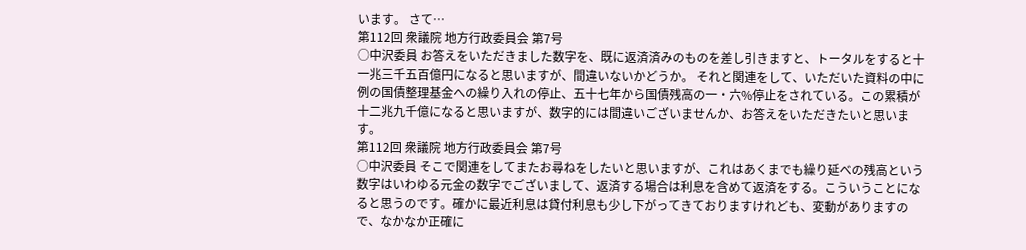います。 さて…
第112回 衆議院 地方行政委員会 第7号
○中沢委員 お答えをいただきました数字を、既に返済済みのものを差し引きますと、トータルをすると十一兆三千五百億円になると思いますが、間違いないかどうか。 それと関連をして、いただいた資料の中に例の国債整理基金への繰り入れの停止、五十七年から国債残高の一・六%停止をされている。この累積が十二兆九千億になると思いますが、数字的には間違いございませんか、お答えをいただきたいと思います。
第112回 衆議院 地方行政委員会 第7号
○中沢委員 そこで関連をしてまたお尋ねをしたいと思いますが、これはあくまでも繰り延べの残高という数字はいわゆる元金の数字でございまして、返済する場合は利息を含めて返済をする。こういうことになると思うのです。確かに最近利息は貸付利息も少し下がってきておりますけれども、変動がありますので、なかなか正確に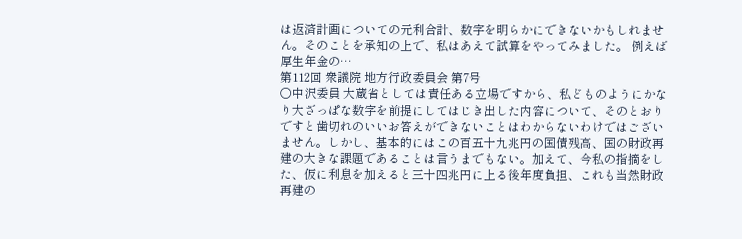は返済計画についての元利合計、数字を明らかにできないかもしれません。そのことを承知の上で、私はあえて試算をやってみました。 例えば厚生年金の…
第112回 衆議院 地方行政委員会 第7号
○中沢委員 大蔵省としては責任ある立場ですから、私どものようにかなり大ざっぱな数字を前提にしてはじき出した内容について、そのとおりですと歯切れのいいお答えができないことはわからないわけではございません。しかし、基本的にはこの百五十九兆円の国債残高、国の財政再建の大きな課題であることは言うまでもない。加えて、今私の指摘をした、仮に利息を加えると三十四兆円に上る後年度負担、これも当然財政再建の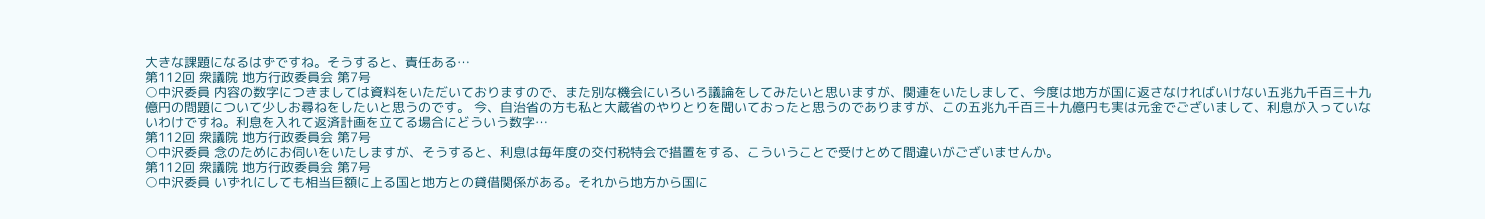大きな課題になるはずですね。そうすると、責任ある…
第112回 衆議院 地方行政委員会 第7号
○中沢委員 内容の数字につきましては資料をいただいておりますので、また別な機会にいろいろ議論をしてみたいと思いますが、関連をいたしまして、今度は地方が国に返さなければいけない五兆九千百三十九億円の問題について少しお尋ねをしたいと思うのです。 今、自治省の方も私と大蔵省のやりとりを聞いておったと思うのでありますが、この五兆九千百三十九億円も実は元金でございまして、利息が入っていないわけですね。利息を入れて返済計画を立てる場合にどういう数字…
第112回 衆議院 地方行政委員会 第7号
○中沢委員 念のためにお伺いをいたしますが、そうすると、利息は毎年度の交付税特会で措置をする、こういうことで受けとめて間違いがございませんか。
第112回 衆議院 地方行政委員会 第7号
○中沢委員 いずれにしても相当巨額に上る国と地方との貸借関係がある。それから地方から国に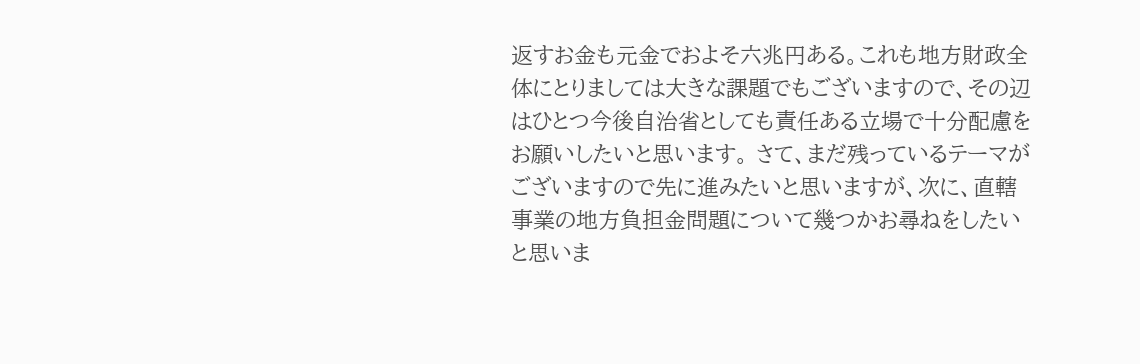返すお金も元金でおよそ六兆円ある。これも地方財政全体にとりましては大きな課題でもございますので、その辺はひとつ今後自治省としても責任ある立場で十分配慮をお願いしたいと思います。 さて、まだ残っているテーマがございますので先に進みたいと思いますが、次に、直轄事業の地方負担金問題について幾つかお尋ねをしたいと思いま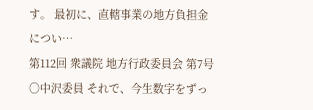す。 最初に、直轄事業の地方負担金につい…
第112回 衆議院 地方行政委員会 第7号
○中沢委員 それで、今生数字をずっ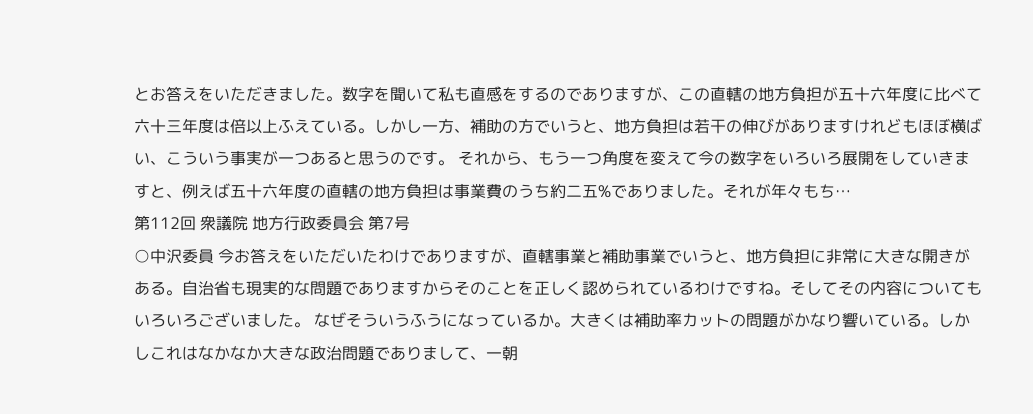とお答えをいただきました。数字を聞いて私も直感をするのでありますが、この直轄の地方負担が五十六年度に比べて六十三年度は倍以上ふえている。しかし一方、補助の方でいうと、地方負担は若干の伸びがありますけれどもほぼ横ばい、こういう事実が一つあると思うのです。 それから、もう一つ角度を変えて今の数字をいろいろ展開をしていきますと、例えば五十六年度の直轄の地方負担は事業費のうち約二五%でありました。それが年々もち…
第112回 衆議院 地方行政委員会 第7号
○中沢委員 今お答えをいただいたわけでありますが、直轄事業と補助事業でいうと、地方負担に非常に大きな開きがある。自治省も現実的な問題でありますからそのことを正しく認められているわけですね。そしてその内容についてもいろいろございました。 なぜそういうふうになっているか。大きくは補助率カットの問題がかなり響いている。しかしこれはなかなか大きな政治問題でありまして、一朝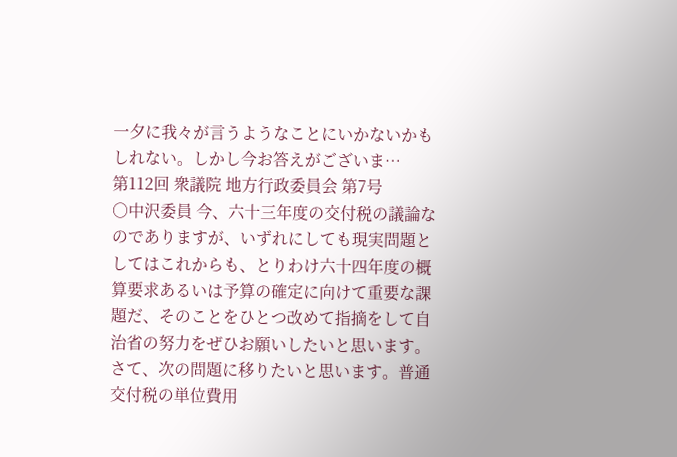一夕に我々が言うようなことにいかないかもしれない。しかし今お答えがございま…
第112回 衆議院 地方行政委員会 第7号
○中沢委員 今、六十三年度の交付税の議論なのでありますが、いずれにしても現実問題としてはこれからも、とりわけ六十四年度の概算要求あるいは予算の確定に向けて重要な課題だ、そのことをひとつ改めて指摘をして自治省の努力をぜひお願いしたいと思います。 さて、次の問題に移りたいと思います。普通交付税の単位費用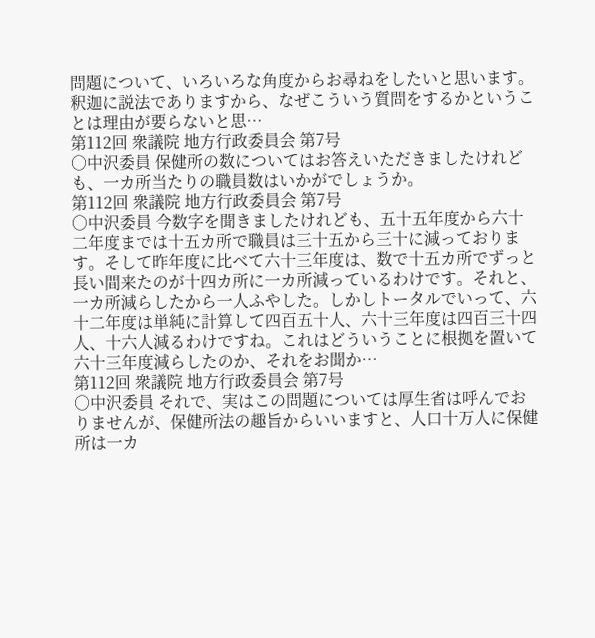問題について、いろいろな角度からお尋ねをしたいと思います。 釈迦に説法でありますから、なぜこういう質問をするかということは理由が要らないと思…
第112回 衆議院 地方行政委員会 第7号
○中沢委員 保健所の数についてはお答えいただきましたけれども、一カ所当たりの職員数はいかがでしょうか。
第112回 衆議院 地方行政委員会 第7号
○中沢委員 今数字を聞きましたけれども、五十五年度から六十二年度までは十五カ所で職員は三十五から三十に減っております。そして昨年度に比べて六十三年度は、数で十五カ所でずっと長い間来たのが十四カ所に一カ所減っているわけです。それと、一カ所減らしたから一人ふやした。しかしトータルでいって、六十二年度は単純に計算して四百五十人、六十三年度は四百三十四人、十六人減るわけですね。これはどういうことに根拠を置いて六十三年度減らしたのか、それをお聞か…
第112回 衆議院 地方行政委員会 第7号
○中沢委員 それで、実はこの問題については厚生省は呼んでおりませんが、保健所法の趣旨からいいますと、人口十万人に保健所は一カ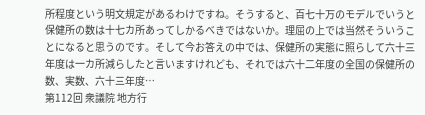所程度という明文規定があるわけですね。そうすると、百七十万のモデルでいうと保健所の数は十七カ所あってしかるべきではないか。理屈の上では当然そういうことになると思うのです。そして今お答えの中では、保健所の実態に照らして六十三年度は一カ所減らしたと言いますけれども、それでは六十二年度の全国の保健所の数、実数、六十三年度…
第112回 衆議院 地方行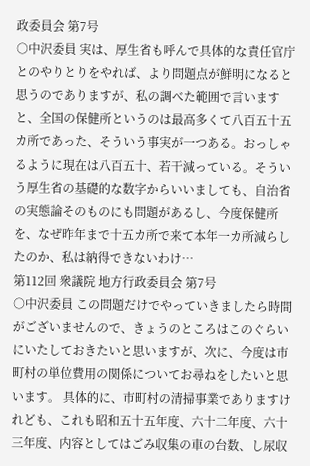政委員会 第7号
○中沢委員 実は、厚生省も呼んで具体的な責任官庁とのやりとりをやれば、より問題点が鮮明になると思うのでありますが、私の調べた範囲で言いますと、全国の保健所というのは最高多くて八百五十五カ所であった、そういう事実が一つある。おっしゃるように現在は八百五十、若干減っている。そういう厚生省の基礎的な数字からいいましても、自治省の実態論そのものにも問題があるし、今度保健所を、なぜ昨年まで十五カ所で来て本年一カ所減らしたのか、私は納得できないわけ…
第112回 衆議院 地方行政委員会 第7号
○中沢委員 この問題だけでやっていきましたら時間がございませんので、きょうのところはこのぐらいにいたしておきたいと思いますが、次に、今度は市町村の単位費用の関係についてお尋ねをしたいと思います。 具体的に、市町村の清掃事業でありますけれども、これも昭和五十五年度、六十二年度、六十三年度、内容としてはごみ収集の車の台数、し尿収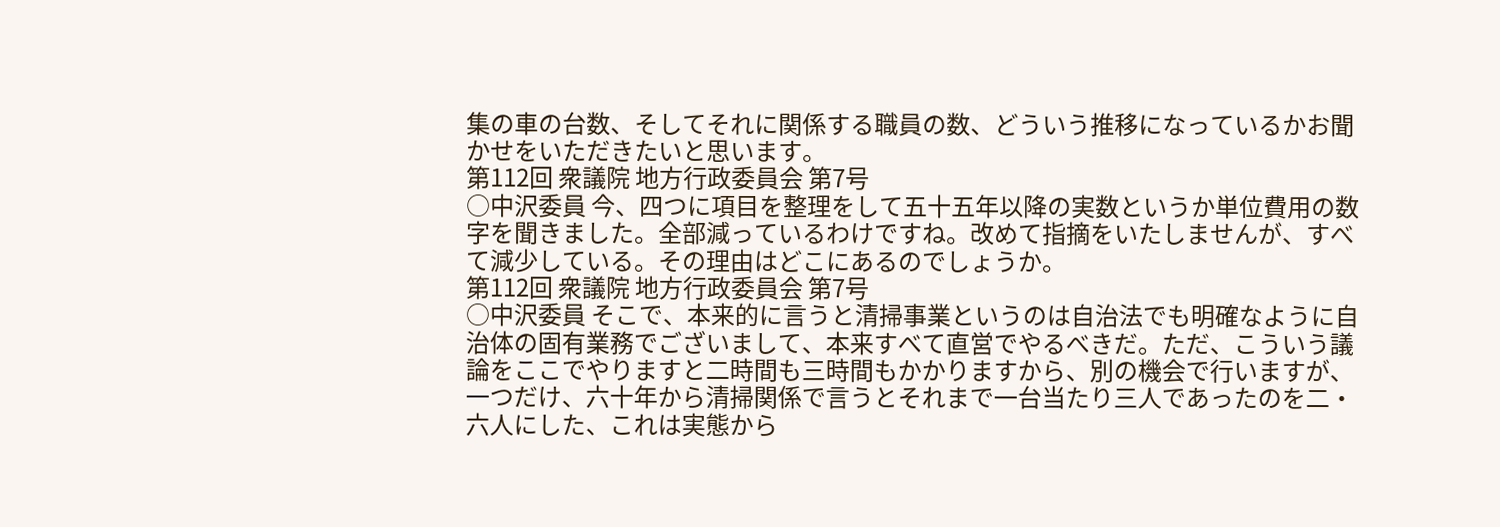集の車の台数、そしてそれに関係する職員の数、どういう推移になっているかお聞かせをいただきたいと思います。
第112回 衆議院 地方行政委員会 第7号
○中沢委員 今、四つに項目を整理をして五十五年以降の実数というか単位費用の数字を聞きました。全部減っているわけですね。改めて指摘をいたしませんが、すべて減少している。その理由はどこにあるのでしょうか。
第112回 衆議院 地方行政委員会 第7号
○中沢委員 そこで、本来的に言うと清掃事業というのは自治法でも明確なように自治体の固有業務でございまして、本来すべて直営でやるべきだ。ただ、こういう議論をここでやりますと二時間も三時間もかかりますから、別の機会で行いますが、一つだけ、六十年から清掃関係で言うとそれまで一台当たり三人であったのを二・六人にした、これは実態から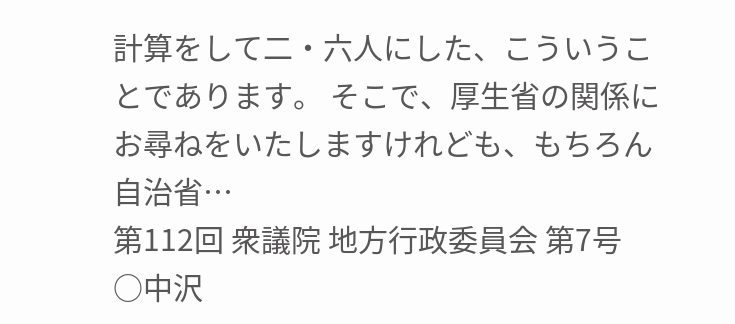計算をして二・六人にした、こういうことであります。 そこで、厚生省の関係にお尋ねをいたしますけれども、もちろん自治省…
第112回 衆議院 地方行政委員会 第7号
○中沢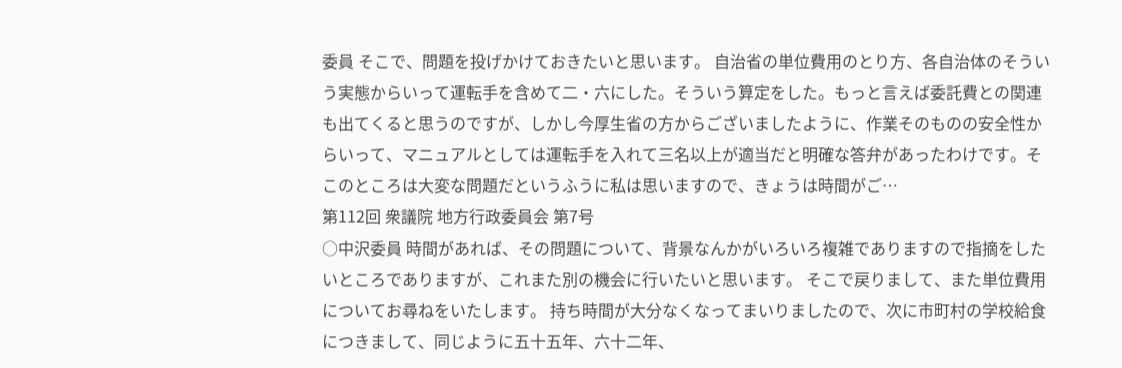委員 そこで、問題を投げかけておきたいと思います。 自治省の単位費用のとり方、各自治体のそういう実態からいって運転手を含めて二・六にした。そういう算定をした。もっと言えば委託費との関連も出てくると思うのですが、しかし今厚生省の方からございましたように、作業そのものの安全性からいって、マニュアルとしては運転手を入れて三名以上が適当だと明確な答弁があったわけです。そこのところは大変な問題だというふうに私は思いますので、きょうは時間がご…
第112回 衆議院 地方行政委員会 第7号
○中沢委員 時間があれば、その問題について、背景なんかがいろいろ複雑でありますので指摘をしたいところでありますが、これまた別の機会に行いたいと思います。 そこで戻りまして、また単位費用についてお尋ねをいたします。 持ち時間が大分なくなってまいりましたので、次に市町村の学校給食につきまして、同じように五十五年、六十二年、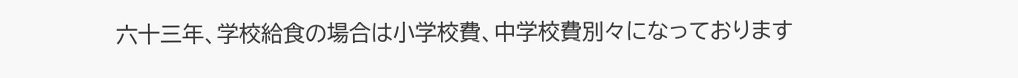六十三年、学校給食の場合は小学校費、中学校費別々になっております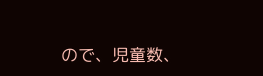ので、児童数、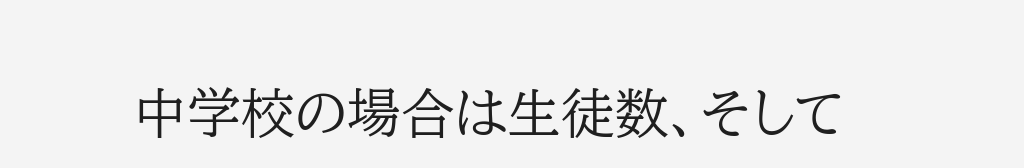中学校の場合は生徒数、そして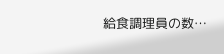給食調理員の数…